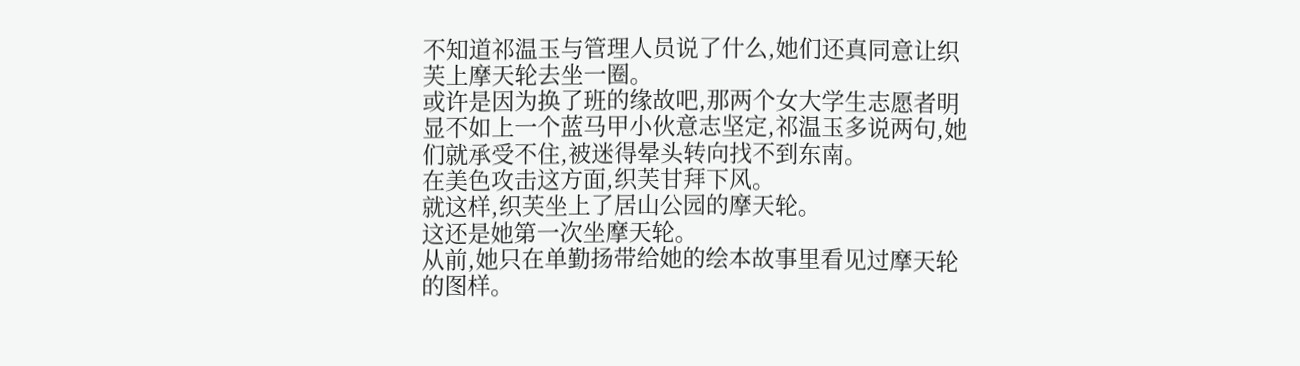不知道祁温玉与管理人员说了什么,她们还真同意让织芙上摩天轮去坐一圈。
或许是因为换了班的缘故吧,那两个女大学生志愿者明显不如上一个蓝马甲小伙意志坚定,祁温玉多说两句,她们就承受不住,被迷得晕头转向找不到东南。
在美色攻击这方面,织芙甘拜下风。
就这样,织芙坐上了居山公园的摩天轮。
这还是她第一次坐摩天轮。
从前,她只在单勤扬带给她的绘本故事里看见过摩天轮的图样。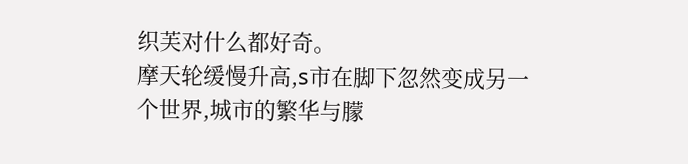织芙对什么都好奇。
摩天轮缓慢升高,s市在脚下忽然变成另一个世界,城市的繁华与朦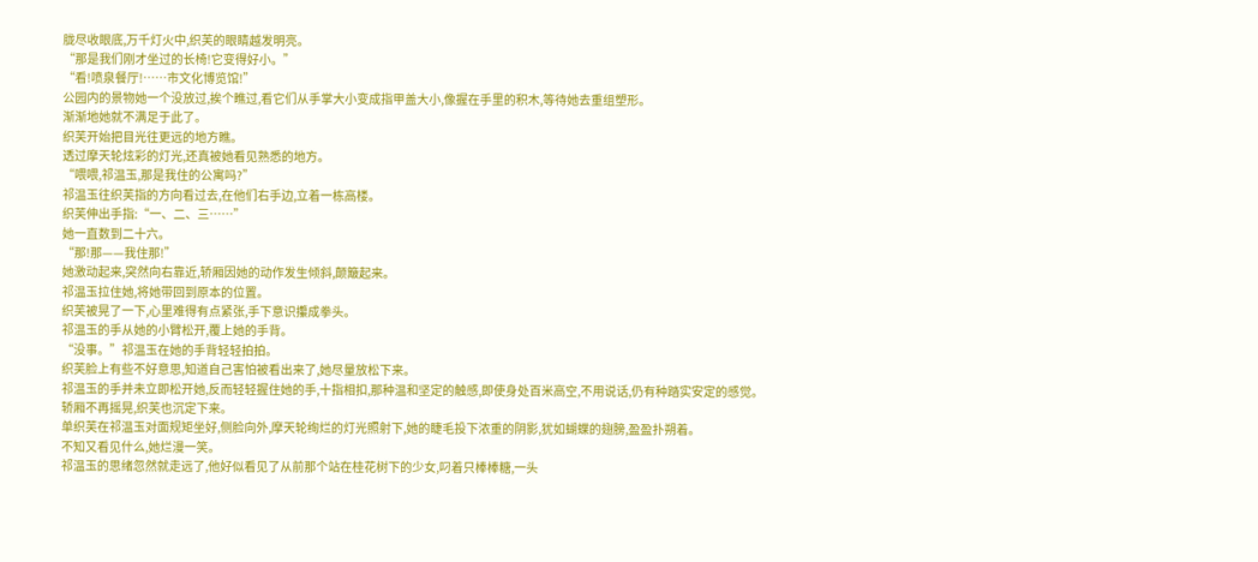胧尽收眼底,万千灯火中,织芙的眼睛越发明亮。
“那是我们刚才坐过的长椅!它变得好小。”
“看!喷泉餐厅!……市文化博览馆!”
公园内的景物她一个没放过,挨个瞧过,看它们从手掌大小变成指甲盖大小,像握在手里的积木,等待她去重组塑形。
渐渐地她就不满足于此了。
织芙开始把目光往更远的地方瞧。
透过摩天轮炫彩的灯光,还真被她看见熟悉的地方。
“喂喂,祁温玉,那是我住的公寓吗?”
祁温玉往织芙指的方向看过去,在他们右手边,立着一栋高楼。
织芙伸出手指:“一、二、三……”
她一直数到二十六。
“那!那——我住那!”
她激动起来,突然向右靠近,轿厢因她的动作发生倾斜,颠簸起来。
祁温玉拉住她,将她带回到原本的位置。
织芙被晃了一下,心里难得有点紧张,手下意识攥成拳头。
祁温玉的手从她的小臂松开,覆上她的手背。
“没事。”祁温玉在她的手背轻轻拍拍。
织芙脸上有些不好意思,知道自己害怕被看出来了,她尽量放松下来。
祁温玉的手并未立即松开她,反而轻轻握住她的手,十指相扣,那种温和坚定的触感,即使身处百米高空,不用说话,仍有种踏实安定的感觉。
轿厢不再摇晃,织芙也沉定下来。
单织芙在祁温玉对面规矩坐好,侧脸向外,摩天轮绚烂的灯光照射下,她的睫毛投下浓重的阴影,犹如蝴蝶的翅膀,盈盈扑朔着。
不知又看见什么,她烂漫一笑。
祁温玉的思绪忽然就走远了,他好似看见了从前那个站在桂花树下的少女,叼着只棒棒糖,一头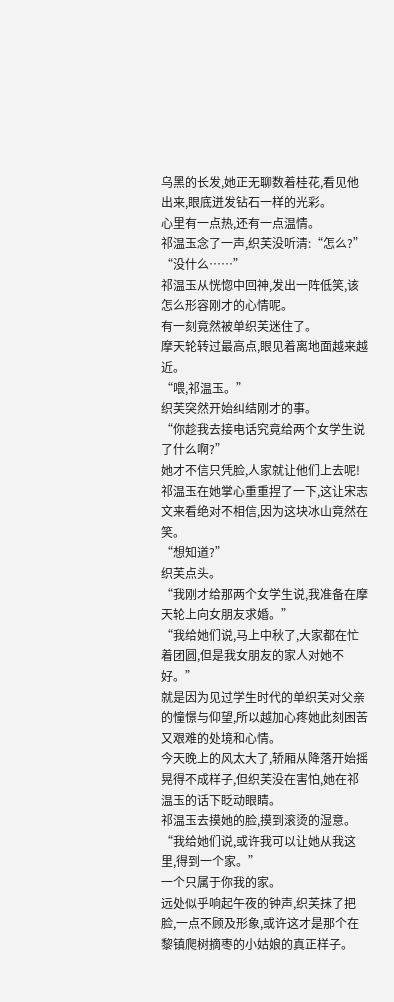乌黑的长发,她正无聊数着桂花,看见他出来,眼底迸发钻石一样的光彩。
心里有一点热,还有一点温情。
祁温玉念了一声,织芙没听清:“怎么?”
“没什么……”
祁温玉从恍惚中回神,发出一阵低笑,该怎么形容刚才的心情呢。
有一刻竟然被单织芙迷住了。
摩天轮转过最高点,眼见着离地面越来越近。
“喂,祁温玉。”
织芙突然开始纠结刚才的事。
“你趁我去接电话究竟给两个女学生说了什么啊?”
她才不信只凭脸,人家就让他们上去呢!
祁温玉在她掌心重重捏了一下,这让宋志文来看绝对不相信,因为这块冰山竟然在笑。
“想知道?”
织芙点头。
“我刚才给那两个女学生说,我准备在摩天轮上向女朋友求婚。”
“我给她们说,马上中秋了,大家都在忙着团圆,但是我女朋友的家人对她不好。”
就是因为见过学生时代的单织芙对父亲的憧憬与仰望,所以越加心疼她此刻困苦又艰难的处境和心情。
今天晚上的风太大了,轿厢从降落开始摇晃得不成样子,但织芙没在害怕,她在祁温玉的话下眨动眼睛。
祁温玉去摸她的脸,摸到滚烫的湿意。
“我给她们说,或许我可以让她从我这里,得到一个家。”
一个只属于你我的家。
远处似乎响起午夜的钟声,织芙抹了把脸,一点不顾及形象,或许这才是那个在黎镇爬树摘枣的小姑娘的真正样子。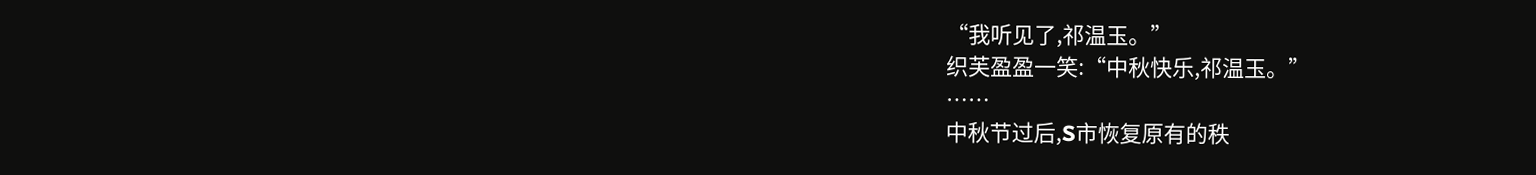“我听见了,祁温玉。”
织芙盈盈一笑:“中秋快乐,祁温玉。”
……
中秋节过后,S市恢复原有的秩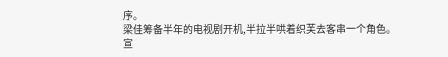序。
梁佳筹备半年的电视剧开机,半拉半哄着织芙去客串一个角色。
宣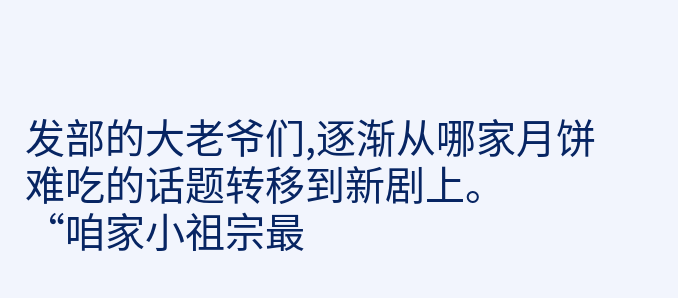发部的大老爷们,逐渐从哪家月饼难吃的话题转移到新剧上。
“咱家小祖宗最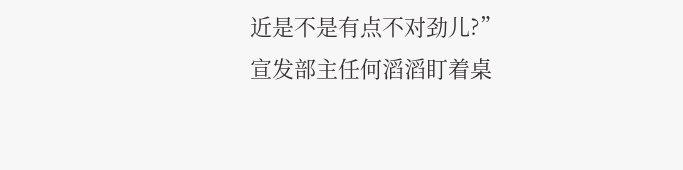近是不是有点不对劲儿?”
宣发部主任何滔滔盯着桌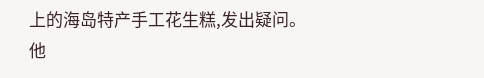上的海岛特产手工花生糕,发出疑问。
他